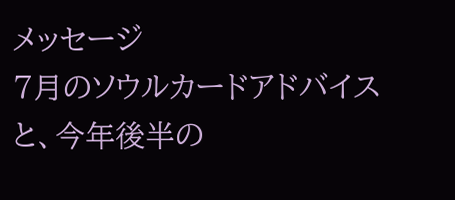メッセージ
7月のソウルカードアドバイスと、今年後半の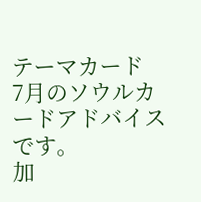テーマカード
7月のソウルカードアドバイスです。
加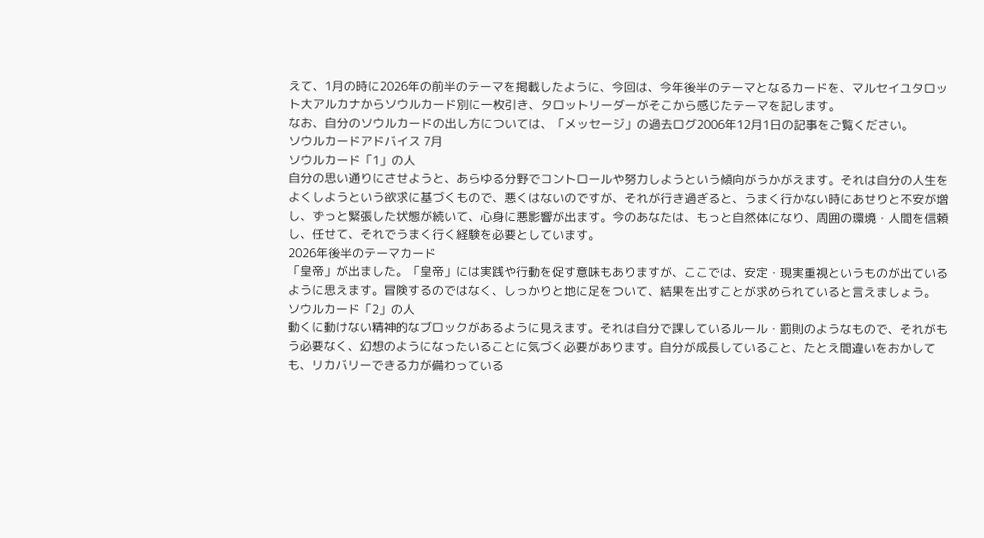えて、1月の時に2026年の前半のテーマを掲載したように、今回は、今年後半のテーマとなるカードを、マルセイユタロット大アルカナからソウルカード別に一枚引き、タロットリーダーがそこから感じたテーマを記します。
なお、自分のソウルカードの出し方については、「メッセージ」の過去ログ2006年12月1日の記事をご覧ください。
ソウルカードアドバイス 7月
ソウルカード「1」の人
自分の思い通りにさせようと、あらゆる分野でコントロールや努力しようという傾向がうかがえます。それは自分の人生をよくしようという欲求に基づくもので、悪くはないのですが、それが行き過ぎると、うまく行かない時にあせりと不安が増し、ずっと緊張した状態が続いて、心身に悪影響が出ます。今のあなたは、もっと自然体になり、周囲の環境・人間を信頼し、任せて、それでうまく行く経験を必要としています。
2026年後半のテーマカード
「皇帝」が出ました。「皇帝」には実践や行動を促す意味もありますが、ここでは、安定・現実重視というものが出ているように思えます。冒険するのではなく、しっかりと地に足をついて、結果を出すことが求められていると言えましょう。
ソウルカード「2」の人
動くに動けない精神的なブロックがあるように見えます。それは自分で課しているルール・罰則のようなもので、それがもう必要なく、幻想のようになったいることに気づく必要があります。自分が成長していること、たとえ間違いをおかしても、リカバリーできる力が備わっている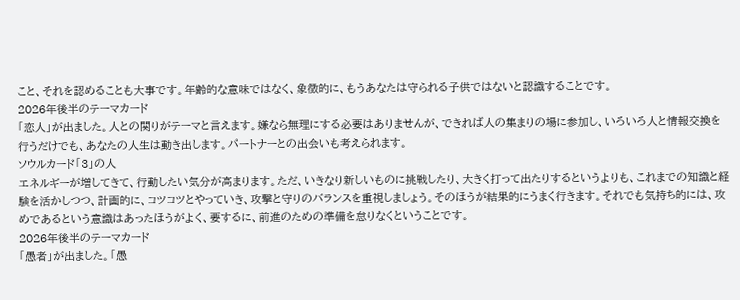こと、それを認めることも大事です。年齢的な意味ではなく、象徴的に、もうあなたは守られる子供ではないと認識することです。
2026年後半のテーマカード
「恋人」が出ました。人との関りがテーマと言えます。嫌なら無理にする必要はありませんが、できれば人の集まりの場に参加し、いろいろ人と情報交換を行うだけでも、あなたの人生は動き出します。パートナーとの出会いも考えられます。
ソウルカード「3」の人
エネルギーが増してきて、行動したい気分が高まります。ただ、いきなり新しいものに挑戦したり、大きく打って出たりするというよりも、これまでの知識と経験を活かしつつ、計画的に、コツコツとやっていき、攻撃と守りのバランスを重視しましょう。そのほうが結果的にうまく行きます。それでも気持ち的には、攻めであるという意識はあったほうがよく、要するに、前進のための準備を怠りなくということです。
2026年後半のテーマカード
「愚者」が出ました。「愚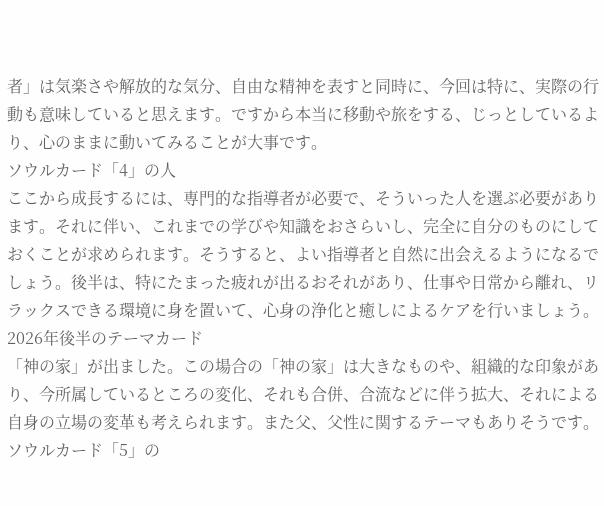者」は気楽さや解放的な気分、自由な精神を表すと同時に、今回は特に、実際の行動も意味していると思えます。ですから本当に移動や旅をする、じっとしているより、心のままに動いてみることが大事です。
ソウルカード「4」の人
ここから成長するには、専門的な指導者が必要で、そういった人を選ぶ必要があります。それに伴い、これまでの学びや知識をおさらいし、完全に自分のものにしておくことが求められます。そうすると、よい指導者と自然に出会えるようになるでしょう。後半は、特にたまった疲れが出るおそれがあり、仕事や日常から離れ、リラックスできる環境に身を置いて、心身の浄化と癒しによるケアを行いましょう。
2026年後半のテーマカード
「神の家」が出ました。この場合の「神の家」は大きなものや、組織的な印象があり、今所属しているところの変化、それも合併、合流などに伴う拡大、それによる自身の立場の変革も考えられます。また父、父性に関するテーマもありそうです。
ソウルカード「5」の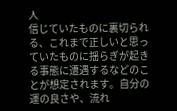人
信じていたものに裏切られる、これまで正しいと思っていたものに揺らぎが起きる事態に遭遇するなどのことが想定されます。自分の運の良さや、流れ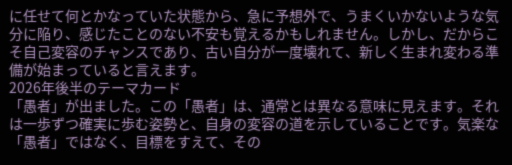に任せて何とかなっていた状態から、急に予想外で、うまくいかないような気分に陥り、感じたことのない不安も覚えるかもしれません。しかし、だからこそ自己変容のチャンスであり、古い自分が一度壊れて、新しく生まれ変わる準備が始まっていると言えます。
2026年後半のテーマカード
「愚者」が出ました。この「愚者」は、通常とは異なる意味に見えます。それは一歩ずつ確実に歩む姿勢と、自身の変容の道を示していることです。気楽な「愚者」ではなく、目標をすえて、その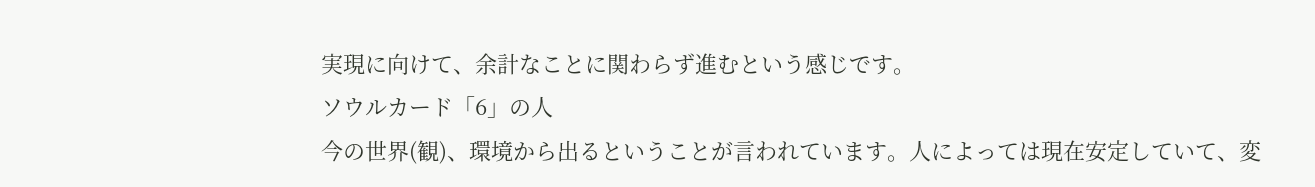実現に向けて、余計なことに関わらず進むという感じです。
ソウルカード「6」の人
今の世界(観)、環境から出るということが言われています。人によっては現在安定していて、変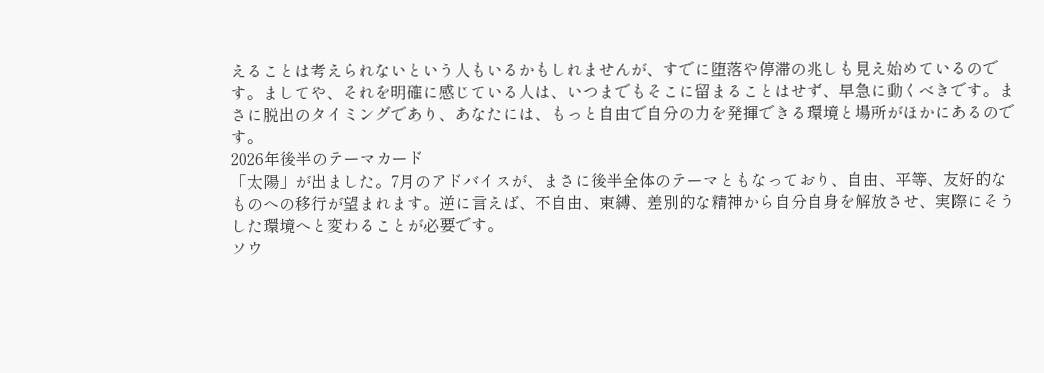えることは考えられないという人もいるかもしれませんが、すでに堕落や停滞の兆しも見え始めているのです。ましてや、それを明確に感じている人は、いつまでもそこに留まることはせず、早急に動くべきです。まさに脱出のタイミングであり、あなたには、もっと自由で自分の力を発揮できる環境と場所がほかにあるのです。
2026年後半のテーマカード
「太陽」が出ました。7月のアドバイスが、まさに後半全体のテーマともなっており、自由、平等、友好的なものへの移行が望まれます。逆に言えば、不自由、束縛、差別的な精神から自分自身を解放させ、実際にそうした環境へと変わることが必要です。
ソウ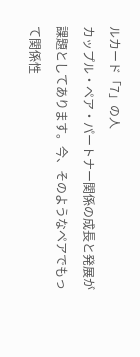ルカード「7」の人
カップル・ペア・パートナー関係の成長と発展が課題としてあります。今、そのようなペアでもって関係性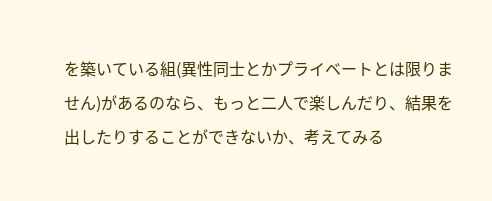を築いている組(異性同士とかプライベートとは限りません)があるのなら、もっと二人で楽しんだり、結果を出したりすることができないか、考えてみる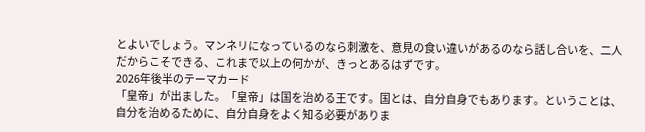とよいでしょう。マンネリになっているのなら刺激を、意見の食い違いがあるのなら話し合いを、二人だからこそできる、これまで以上の何かが、きっとあるはずです。
2026年後半のテーマカード
「皇帝」が出ました。「皇帝」は国を治める王です。国とは、自分自身でもあります。ということは、自分を治めるために、自分自身をよく知る必要がありま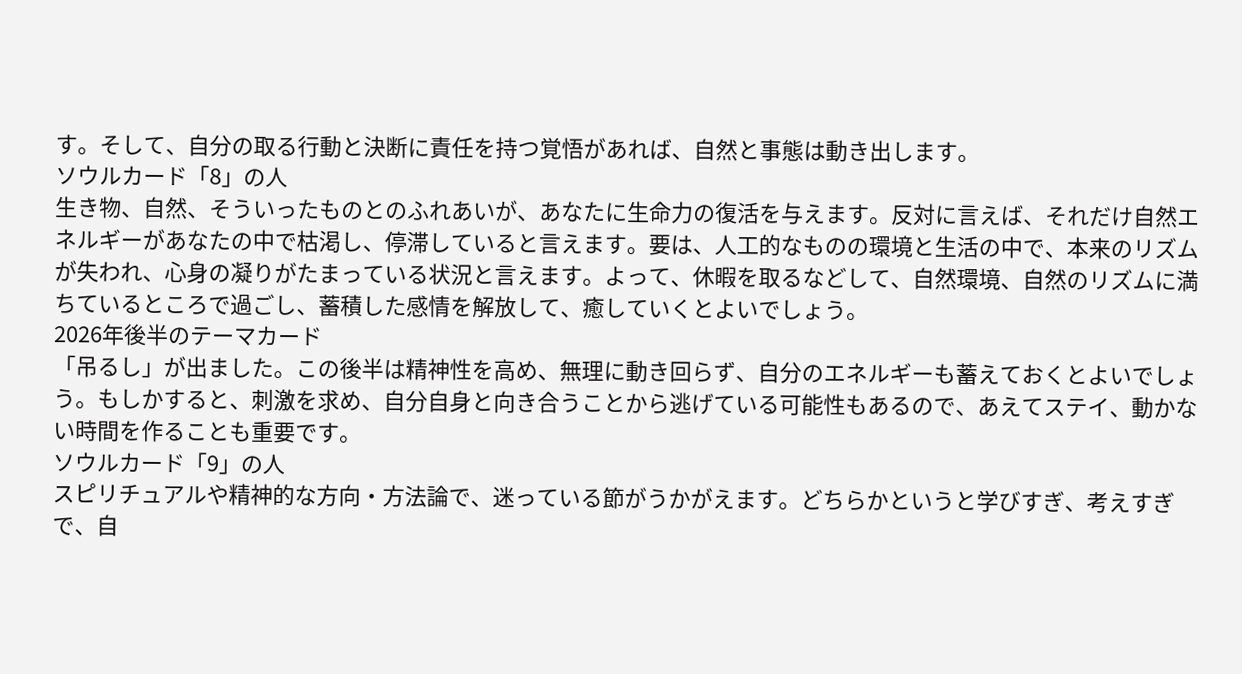す。そして、自分の取る行動と決断に責任を持つ覚悟があれば、自然と事態は動き出します。
ソウルカード「8」の人
生き物、自然、そういったものとのふれあいが、あなたに生命力の復活を与えます。反対に言えば、それだけ自然エネルギーがあなたの中で枯渇し、停滞していると言えます。要は、人工的なものの環境と生活の中で、本来のリズムが失われ、心身の凝りがたまっている状況と言えます。よって、休暇を取るなどして、自然環境、自然のリズムに満ちているところで過ごし、蓄積した感情を解放して、癒していくとよいでしょう。
2026年後半のテーマカード
「吊るし」が出ました。この後半は精神性を高め、無理に動き回らず、自分のエネルギーも蓄えておくとよいでしょう。もしかすると、刺激を求め、自分自身と向き合うことから逃げている可能性もあるので、あえてステイ、動かない時間を作ることも重要です。
ソウルカード「9」の人
スピリチュアルや精神的な方向・方法論で、迷っている節がうかがえます。どちらかというと学びすぎ、考えすぎで、自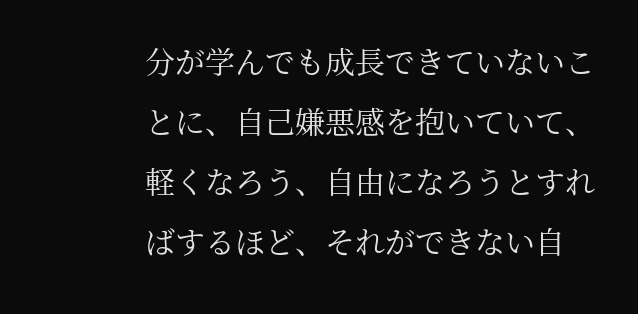分が学んでも成長できていないことに、自己嫌悪感を抱いていて、軽くなろう、自由になろうとすればするほど、それができない自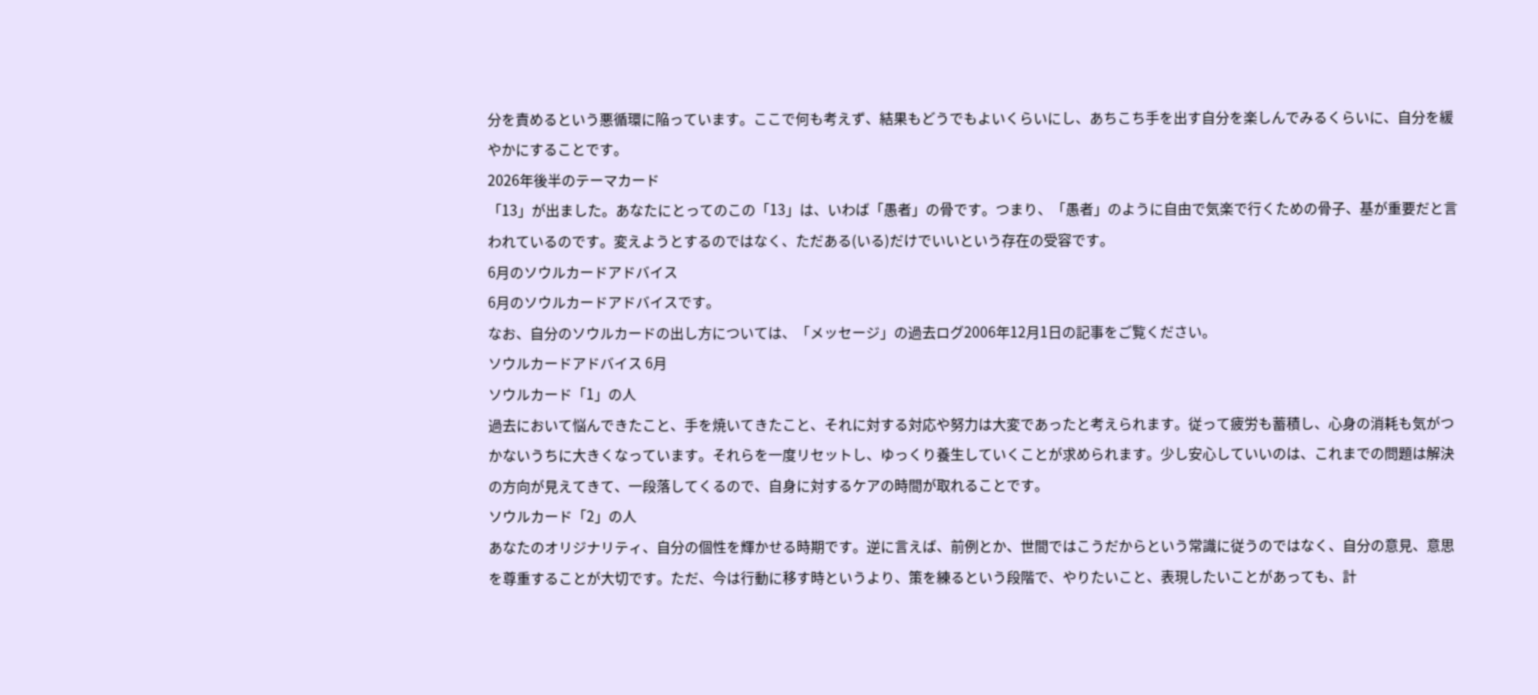分を責めるという悪循環に陥っています。ここで何も考えず、結果もどうでもよいくらいにし、あちこち手を出す自分を楽しんでみるくらいに、自分を緩やかにすることです。
2026年後半のテーマカード
「13」が出ました。あなたにとってのこの「13」は、いわば「愚者」の骨です。つまり、「愚者」のように自由で気楽で行くための骨子、基が重要だと言われているのです。変えようとするのではなく、ただある(いる)だけでいいという存在の受容です。
6月のソウルカードアドバイス
6月のソウルカードアドバイスです。
なお、自分のソウルカードの出し方については、「メッセージ」の過去ログ2006年12月1日の記事をご覧ください。
ソウルカードアドバイス 6月
ソウルカード「1」の人
過去において悩んできたこと、手を焼いてきたこと、それに対する対応や努力は大変であったと考えられます。従って疲労も蓄積し、心身の消耗も気がつかないうちに大きくなっています。それらを一度リセットし、ゆっくり養生していくことが求められます。少し安心していいのは、これまでの問題は解決の方向が見えてきて、一段落してくるので、自身に対するケアの時間が取れることです。
ソウルカード「2」の人
あなたのオリジナリティ、自分の個性を輝かせる時期です。逆に言えば、前例とか、世間ではこうだからという常識に従うのではなく、自分の意見、意思を尊重することが大切です。ただ、今は行動に移す時というより、策を練るという段階で、やりたいこと、表現したいことがあっても、計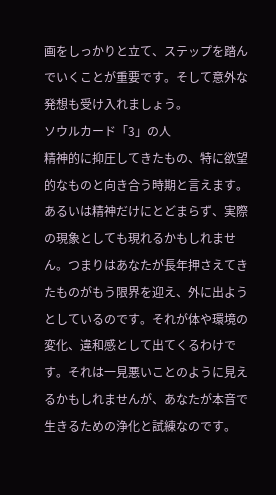画をしっかりと立て、ステップを踏んでいくことが重要です。そして意外な発想も受け入れましょう。
ソウルカード「3」の人
精神的に抑圧してきたもの、特に欲望的なものと向き合う時期と言えます。あるいは精神だけにとどまらず、実際の現象としても現れるかもしれません。つまりはあなたが長年押さえてきたものがもう限界を迎え、外に出ようとしているのです。それが体や環境の変化、違和感として出てくるわけです。それは一見悪いことのように見えるかもしれませんが、あなたが本音で生きるための浄化と試練なのです。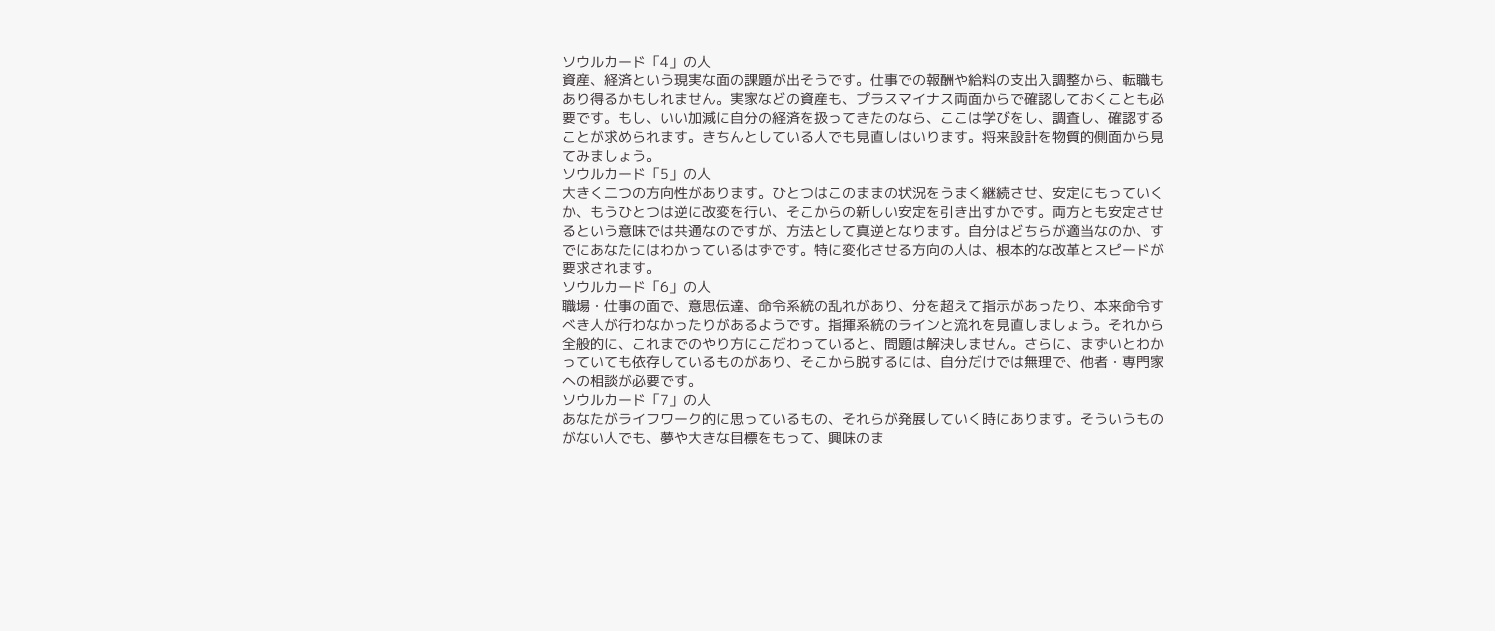ソウルカード「4」の人
資産、経済という現実な面の課題が出そうです。仕事での報酬や給料の支出入調整から、転職もあり得るかもしれません。実家などの資産も、プラスマイナス両面からで確認しておくことも必要です。もし、いい加減に自分の経済を扱ってきたのなら、ここは学びをし、調査し、確認することが求められます。きちんとしている人でも見直しはいります。将来設計を物質的側面から見てみましょう。
ソウルカード「5」の人
大きく二つの方向性があります。ひとつはこのままの状況をうまく継続させ、安定にもっていくか、もうひとつは逆に改変を行い、そこからの新しい安定を引き出すかです。両方とも安定させるという意味では共通なのですが、方法として真逆となります。自分はどちらが適当なのか、すでにあなたにはわかっているはずです。特に変化させる方向の人は、根本的な改革とスピードが要求されます。
ソウルカード「6」の人
職場・仕事の面で、意思伝達、命令系統の乱れがあり、分を超えて指示があったり、本来命令すべき人が行わなかったりがあるようです。指揮系統のラインと流れを見直しましょう。それから全般的に、これまでのやり方にこだわっていると、問題は解決しません。さらに、まずいとわかっていても依存しているものがあり、そこから脱するには、自分だけでは無理で、他者・専門家への相談が必要です。
ソウルカード「7」の人
あなたがライフワーク的に思っているもの、それらが発展していく時にあります。そういうものがない人でも、夢や大きな目標をもって、興味のま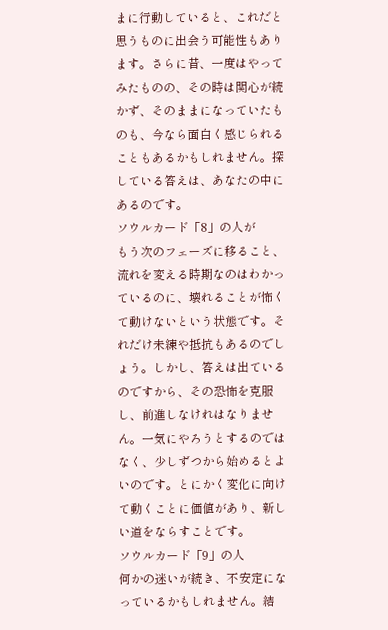まに行動していると、これだと思うものに出会う可能性もあります。さらに昔、一度はやってみたものの、その時は関心が続かず、そのままになっていたものも、今なら面白く感じられることもあるかもしれません。探している答えは、あなたの中にあるのです。
ソウルカード「8」の人が
もう次のフェーズに移ること、流れを変える時期なのはわかっているのに、壊れることが怖くて動けないという状態です。それだけ未練や抵抗もあるのでしょう。しかし、答えは出ているのですから、その恐怖を克服し、前進しなけれはなりません。一気にやろうとするのではなく、少しずつから始めるとよいのです。とにかく変化に向けて動くことに価値があり、新しい道をならすことです。
ソウルカード「9」の人
何かの迷いが続き、不安定になっているかもしれません。結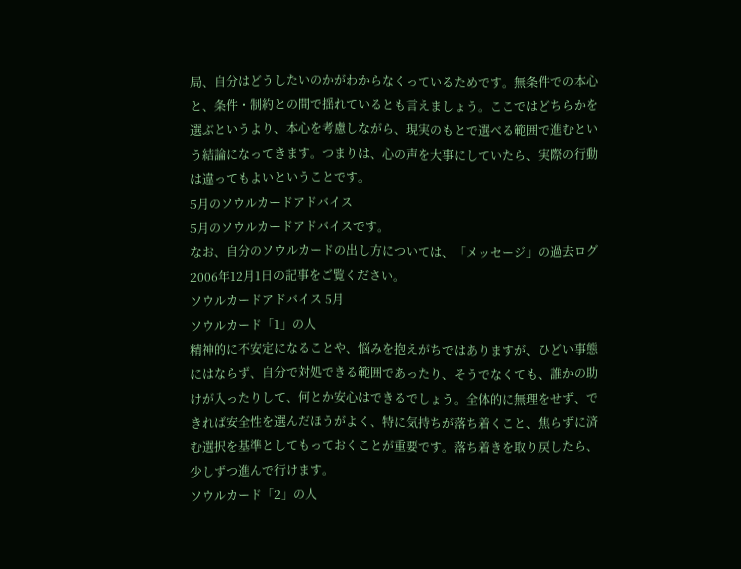局、自分はどうしたいのかがわからなくっているためです。無条件での本心と、条件・制約との間で揺れているとも言えましょう。ここではどちらかを選ぶというより、本心を考慮しながら、現実のもとで選べる範囲で進むという結論になってきます。つまりは、心の声を大事にしていたら、実際の行動は違ってもよいということです。
5月のソウルカードアドバイス
5月のソウルカードアドバイスです。
なお、自分のソウルカードの出し方については、「メッセージ」の過去ログ2006年12月1日の記事をご覧ください。
ソウルカードアドバイス 5月
ソウルカード「1」の人
精神的に不安定になることや、悩みを抱えがちではありますが、ひどい事態にはならず、自分で対処できる範囲であったり、そうでなくても、誰かの助けが入ったりして、何とか安心はできるでしょう。全体的に無理をせず、できれば安全性を選んだほうがよく、特に気持ちが落ち着くこと、焦らずに済む選択を基準としてもっておくことが重要です。落ち着きを取り戻したら、少しずつ進んで行けます。
ソウルカード「2」の人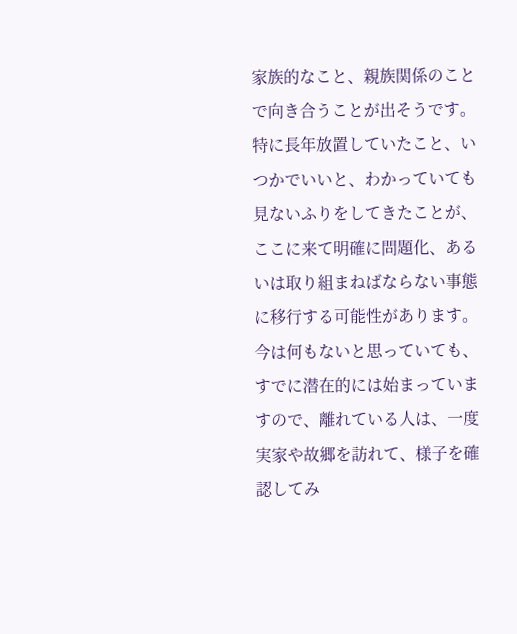家族的なこと、親族関係のことで向き合うことが出そうです。特に長年放置していたこと、いつかでいいと、わかっていても見ないふりをしてきたことが、ここに来て明確に問題化、あるいは取り組まねばならない事態に移行する可能性があります。今は何もないと思っていても、すでに潜在的には始まっていますので、離れている人は、一度実家や故郷を訪れて、様子を確認してみ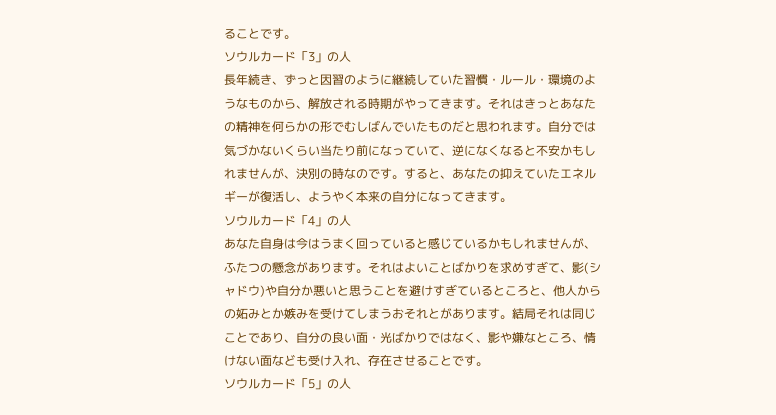ることです。
ソウルカード「3」の人
長年続き、ずっと因習のように継続していた習慣・ルール・環境のようなものから、解放される時期がやってきます。それはきっとあなたの精神を何らかの形でむしばんでいたものだと思われます。自分では気づかないくらい当たり前になっていて、逆になくなると不安かもしれませんが、決別の時なのです。すると、あなたの抑えていたエネルギーが復活し、ようやく本来の自分になってきます。
ソウルカード「4」の人
あなた自身は今はうまく回っていると感じているかもしれませんが、ふたつの懸念があります。それはよいことばかりを求めすぎて、影(シャドウ)や自分か悪いと思うことを避けすぎているところと、他人からの妬みとか嫉みを受けてしまうおそれとがあります。結局それは同じことであり、自分の良い面・光ばかりではなく、影や嫌なところ、情けない面なども受け入れ、存在させることです。
ソウルカード「5」の人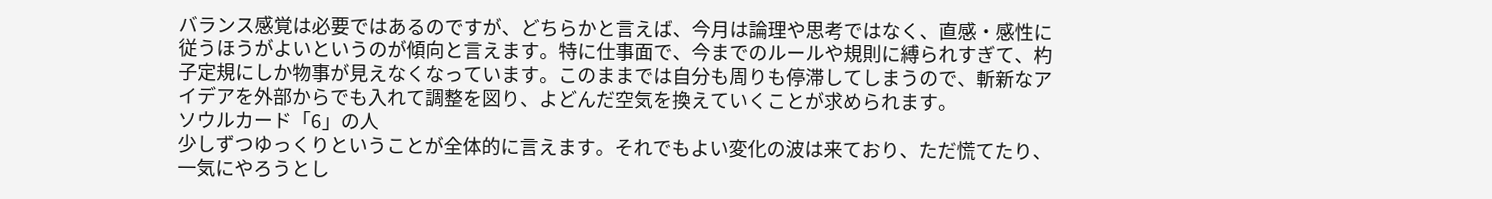バランス感覚は必要ではあるのですが、どちらかと言えば、今月は論理や思考ではなく、直感・感性に従うほうがよいというのが傾向と言えます。特に仕事面で、今までのルールや規則に縛られすぎて、杓子定規にしか物事が見えなくなっています。このままでは自分も周りも停滞してしまうので、斬新なアイデアを外部からでも入れて調整を図り、よどんだ空気を換えていくことが求められます。
ソウルカード「6」の人
少しずつゆっくりということが全体的に言えます。それでもよい変化の波は来ており、ただ慌てたり、一気にやろうとし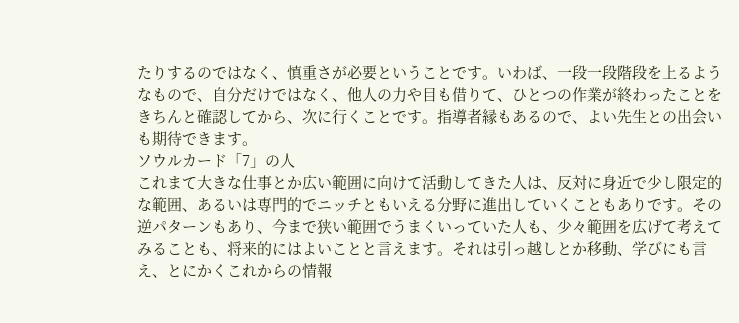たりするのではなく、慎重さが必要ということです。いわば、一段一段階段を上るようなもので、自分だけではなく、他人の力や目も借りて、ひとつの作業が終わったことをきちんと確認してから、次に行くことです。指導者縁もあるので、よい先生との出会いも期待できます。
ソウルカード「7」の人
これまて大きな仕事とか広い範囲に向けて活動してきた人は、反対に身近で少し限定的な範囲、あるいは専門的でニッチともいえる分野に進出していくこともありです。その逆パターンもあり、今まで狭い範囲でうまくいっていた人も、少々範囲を広げて考えてみることも、将来的にはよいことと言えます。それは引っ越しとか移動、学びにも言え、とにかくこれからの情報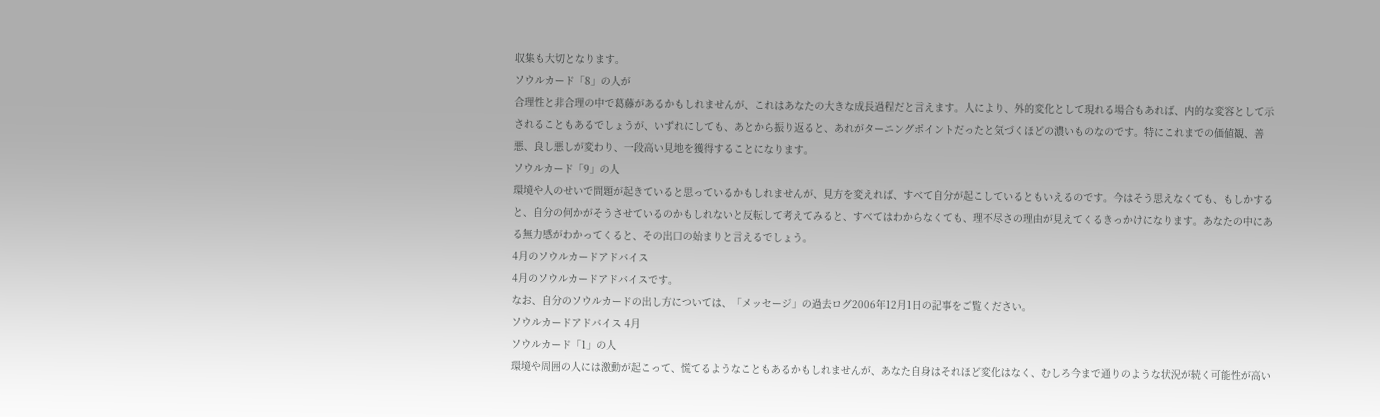収集も大切となります。
ソウルカード「8」の人が
合理性と非合理の中で葛藤があるかもしれませんが、これはあなたの大きな成長過程だと言えます。人により、外的変化として現れる場合もあれば、内的な変容として示されることもあるでしょうが、いずれにしても、あとから振り返ると、あれがターニングポイントだったと気づくほどの濃いものなのです。特にこれまでの価値観、善悪、良し悪しが変わり、一段高い見地を獲得することになります。
ソウルカード「9」の人
環境や人のせいで問題が起きていると思っているかもしれませんが、見方を変えれば、すべて自分が起こしているともいえるのです。今はそう思えなくても、もしかすると、自分の何かがそうさせているのかもしれないと反転して考えてみると、すべてはわからなくても、理不尽さの理由が見えてくるきっかけになります。あなたの中にある無力感がわかってくると、その出口の始まりと言えるでしょう。
4月のソウルカードアドバイス
4月のソウルカードアドバイスです。
なお、自分のソウルカードの出し方については、「メッセージ」の過去ログ2006年12月1日の記事をご覧ください。
ソウルカードアドバイス 4月
ソウルカード「1」の人
環境や周囲の人には激動が起こって、慌てるようなこともあるかもしれませんが、あなた自身はそれほど変化はなく、むしろ今まで通りのような状況が続く可能性が高い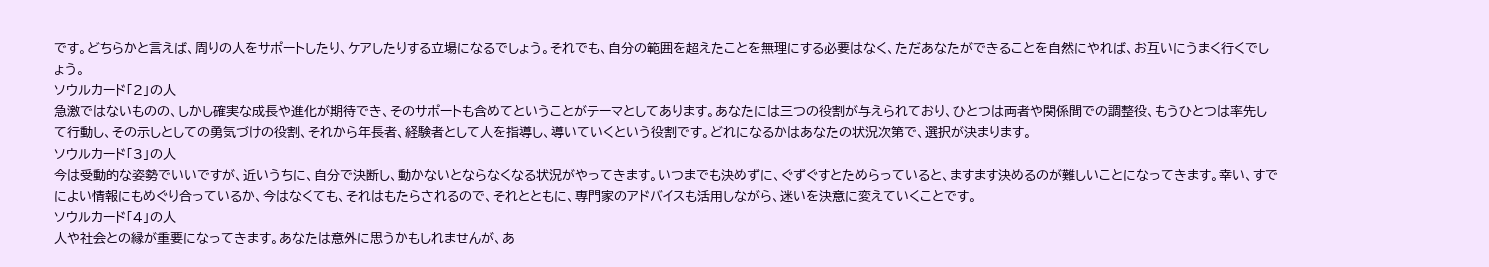です。どちらかと言えば、周りの人をサポートしたり、ケアしたりする立場になるでしょう。それでも、自分の範囲を超えたことを無理にする必要はなく、ただあなたができることを自然にやれば、お互いにうまく行くでしょう。
ソウルカード「2」の人
急激ではないものの、しかし確実な成長や進化が期待でき、そのサポートも含めてということがテーマとしてあります。あなたには三つの役割が与えられており、ひとつは両者や関係間での調整役、もうひとつは率先して行動し、その示しとしての勇気づけの役割、それから年長者、経験者として人を指導し、導いていくという役割です。どれになるかはあなたの状況次第で、選択が決まります。
ソウルカード「3」の人
今は受動的な姿勢でいいですが、近いうちに、自分で決断し、動かないとならなくなる状況がやってきます。いつまでも決めずに、ぐずぐすとためらっていると、ますます決めるのが難しいことになってきます。幸い、すでによい情報にもめぐり合っているか、今はなくても、それはもたらされるので、それとともに、専門家のアドバイスも活用しながら、迷いを決意に変えていくことです。
ソウルカード「4」の人
人や社会との縁が重要になってきます。あなたは意外に思うかもしれませんが、あ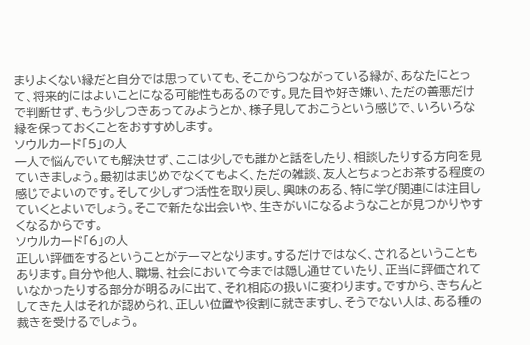まりよくない縁だと自分では思っていても、そこからつながっている縁が、あなたにとって、将来的にはよいことになる可能性もあるのです。見た目や好き嫌い、ただの善悪だけで判断せず、もう少しつきあってみようとか、様子見しておこうという感じで、いろいろな縁を保っておくことをおすすめします。
ソウルカード「5」の人
一人で悩んでいても解決せず、ここは少しでも誰かと話をしたり、相談したりする方向を見ていきましょう。最初はまじめでなくてもよく、ただの雑談、友人とちょっとお茶する程度の感じでよいのです。そして少しずつ活性を取り戻し、興味のある、特に学び関連には注目していくとよいでしょう。そこで新たな出会いや、生きがいになるようなことが見つかりやすくなるからです。
ソウルカード「6」の人
正しい評価をするということがテーマとなります。するだけではなく、されるということもあります。自分や他人、職場、社会において今までは隠し通せていたり、正当に評価されていなかったりする部分が明るみに出て、それ相応の扱いに変わります。ですから、きちんとしてきた人はそれが認められ、正しい位置や役割に就きますし、そうでない人は、ある種の裁きを受けるでしょう。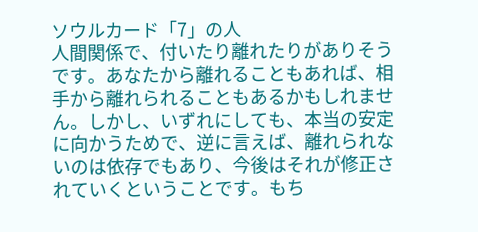ソウルカード「7」の人
人間関係で、付いたり離れたりがありそうです。あなたから離れることもあれば、相手から離れられることもあるかもしれません。しかし、いずれにしても、本当の安定に向かうためで、逆に言えば、離れられないのは依存でもあり、今後はそれが修正されていくということです。もち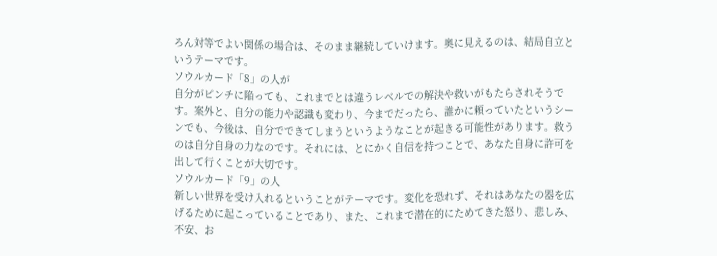ろん対等でよい関係の場合は、そのまま継続していけます。奥に見えるのは、結局自立というテーマです。
ソウルカード「8」の人が
自分がピンチに陥っても、これまでとは違うレベルでの解決や救いがもたらされそうです。案外と、自分の能力や認識も変わり、今までだったら、誰かに頼っていたというシーンでも、今後は、自分でできてしまうというようなことが起きる可能性があります。救うのは自分自身の力なのです。それには、とにかく自信を持つことで、あなた自身に許可を出して行くことが大切です。
ソウルカード「9」の人
新しい世界を受け入れるということがテーマです。変化を恐れず、それはあなたの器を広げるために起こっていることであり、また、これまで潜在的にためてきた怒り、悲しみ、不安、お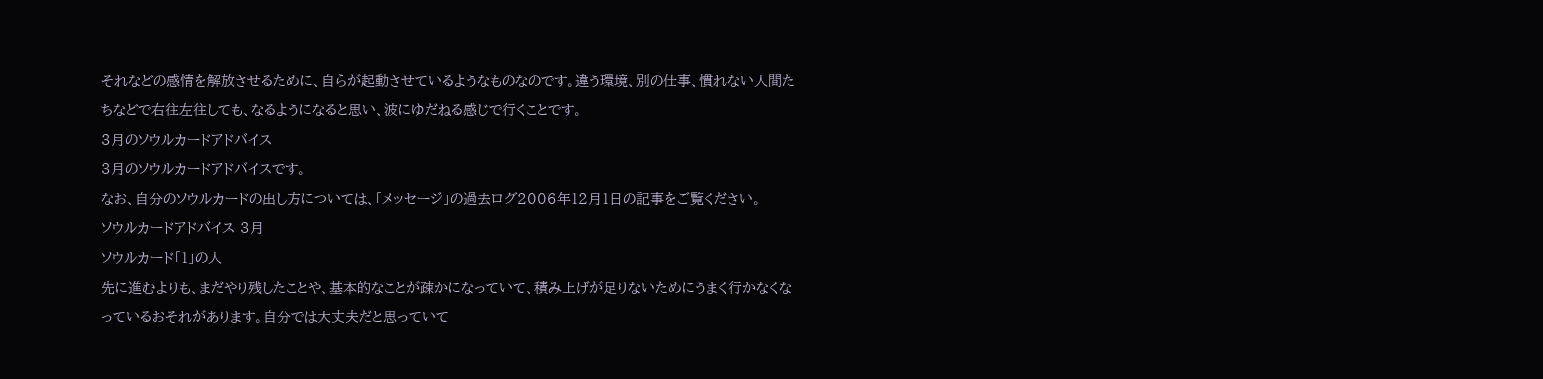それなどの感情を解放させるために、自らが起動させているようなものなのです。違う環境、別の仕事、慣れない人間たちなどで右往左往しても、なるようになると思い、波にゆだねる感じで行くことです。
3月のソウルカードアドバイス
3月のソウルカードアドバイスです。
なお、自分のソウルカードの出し方については、「メッセージ」の過去ログ2006年12月1日の記事をご覧ください。
ソウルカードアドバイス 3月
ソウルカード「1」の人
先に進むよりも、まだやり残したことや、基本的なことが疎かになっていて、積み上げが足りないためにうまく行かなくなっているおそれがあります。自分では大丈夫だと思っていて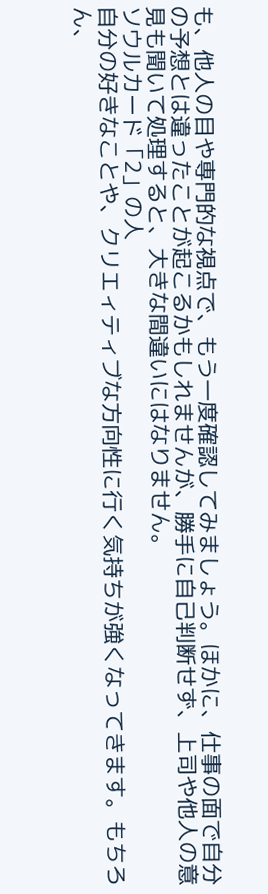も、他人の目や専門的な視点で、もう一度確認してみましょう。ほかに、仕事の面で自分の予想とは違ったことが起こるかもしれませんが、勝手に自己判断せず、上司や他人の意見も聞いて処理すると、大きな間違いにはなりません。
ソウルカード「2」の人
自分の好きなことや、クリエィティブな方向性に行く気持ちが強くなってきます。もちろん、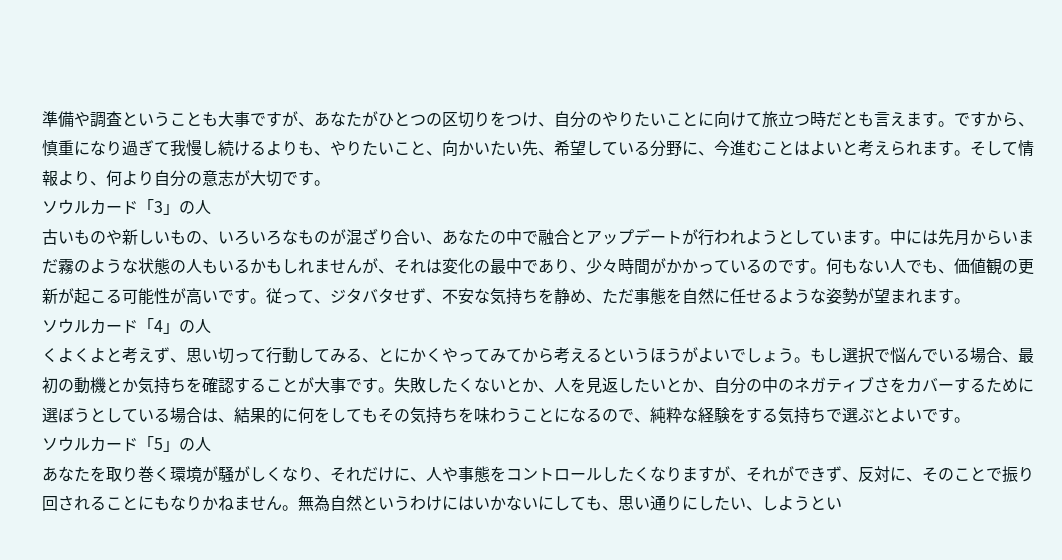準備や調査ということも大事ですが、あなたがひとつの区切りをつけ、自分のやりたいことに向けて旅立つ時だとも言えます。ですから、慎重になり過ぎて我慢し続けるよりも、やりたいこと、向かいたい先、希望している分野に、今進むことはよいと考えられます。そして情報より、何より自分の意志が大切です。
ソウルカード「3」の人
古いものや新しいもの、いろいろなものが混ざり合い、あなたの中で融合とアップデートが行われようとしています。中には先月からいまだ霧のような状態の人もいるかもしれませんが、それは変化の最中であり、少々時間がかかっているのです。何もない人でも、価値観の更新が起こる可能性が高いです。従って、ジタバタせず、不安な気持ちを静め、ただ事態を自然に任せるような姿勢が望まれます。
ソウルカード「4」の人
くよくよと考えず、思い切って行動してみる、とにかくやってみてから考えるというほうがよいでしょう。もし選択で悩んでいる場合、最初の動機とか気持ちを確認することが大事です。失敗したくないとか、人を見返したいとか、自分の中のネガティブさをカバーするために選ぼうとしている場合は、結果的に何をしてもその気持ちを味わうことになるので、純粋な経験をする気持ちで選ぶとよいです。
ソウルカード「5」の人
あなたを取り巻く環境が騒がしくなり、それだけに、人や事態をコントロールしたくなりますが、それができず、反対に、そのことで振り回されることにもなりかねません。無為自然というわけにはいかないにしても、思い通りにしたい、しようとい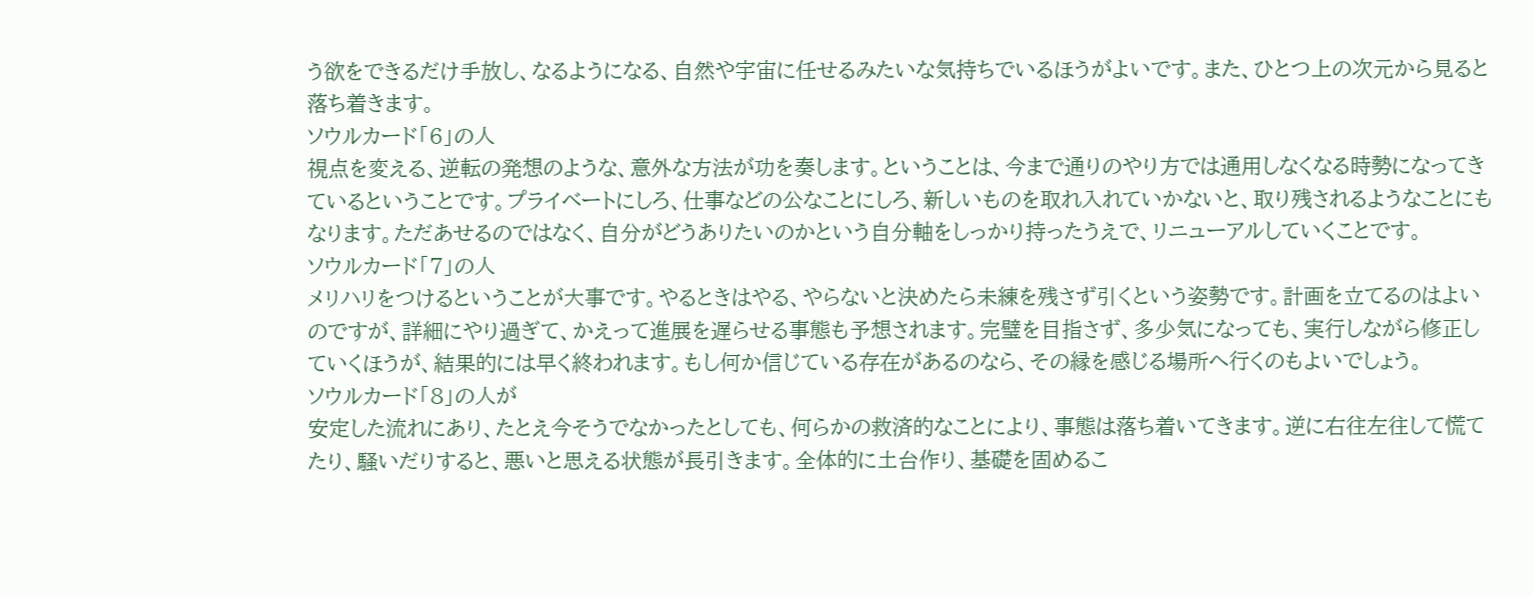う欲をできるだけ手放し、なるようになる、自然や宇宙に任せるみたいな気持ちでいるほうがよいです。また、ひとつ上の次元から見ると落ち着きます。
ソウルカード「6」の人
視点を変える、逆転の発想のような、意外な方法が功を奏します。ということは、今まで通りのやり方では通用しなくなる時勢になってきているということです。プライベートにしろ、仕事などの公なことにしろ、新しいものを取れ入れていかないと、取り残されるようなことにもなります。ただあせるのではなく、自分がどうありたいのかという自分軸をしっかり持ったうえで、リニューアルしていくことです。
ソウルカード「7」の人
メリハリをつけるということが大事です。やるときはやる、やらないと決めたら未練を残さず引くという姿勢です。計画を立てるのはよいのですが、詳細にやり過ぎて、かえって進展を遅らせる事態も予想されます。完璧を目指さず、多少気になっても、実行しながら修正していくほうが、結果的には早く終われます。もし何か信じている存在があるのなら、その縁を感じる場所へ行くのもよいでしょう。
ソウルカード「8」の人が
安定した流れにあり、たとえ今そうでなかったとしても、何らかの救済的なことにより、事態は落ち着いてきます。逆に右往左往して慌てたり、騒いだりすると、悪いと思える状態が長引きます。全体的に土台作り、基礎を固めるこ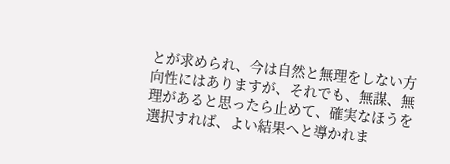とが求められ、今は自然と無理をしない方向性にはありますが、それでも、無謀、無理があると思ったら止めて、確実なほうを選択すれば、よい結果へと導かれま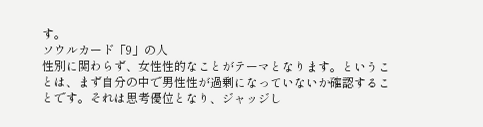す。
ソウルカード「9」の人
性別に関わらず、女性性的なことがテーマとなります。ということは、まず自分の中で男性性が過剰になっていないか確認することです。それは思考優位となり、ジャッジし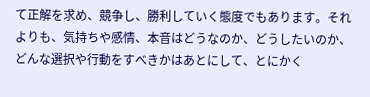て正解を求め、競争し、勝利していく態度でもあります。それよりも、気持ちや感情、本音はどうなのか、どうしたいのか、どんな選択や行動をすべきかはあとにして、とにかく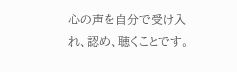心の声を自分で受け入れ、認め、聴くことです。